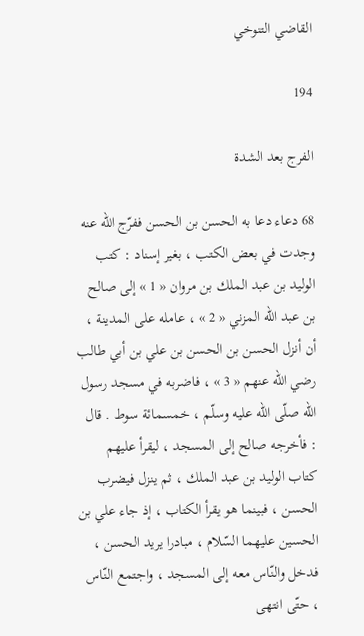القاضي التنوخي

194

الفرج بعد الشدة

68 دعاء دعا به الحسن بن الحسن ففرّج اللّه عنه وجدت في بعض الكتب ، بغير إسناد : كتب الوليد بن عبد الملك بن مروان « 1 » إلى صالح بن عبد اللّه المزني « 2 » ، عامله على المدينة ، أن أنزل الحسن بن الحسن بن علي بن أبي طالب رضي اللّه عنهم « 3 » ، فاضربه في مسجد رسول اللّه صلّى اللّه عليه وسلّم ، خمسمائة سوط . قال : فأخرجه صالح إلى المسجد ، ليقرأ عليهم كتاب الوليد بن عبد الملك ، ثم ينزل فيضرب الحسن ، فبينما هو يقرأ الكتاب ، إذ جاء علي بن الحسين عليهما السّلام ، مبادرا يريد الحسن ، فدخل والنّاس معه إلى المسجد ، واجتمع النّاس ، حتّى انتهى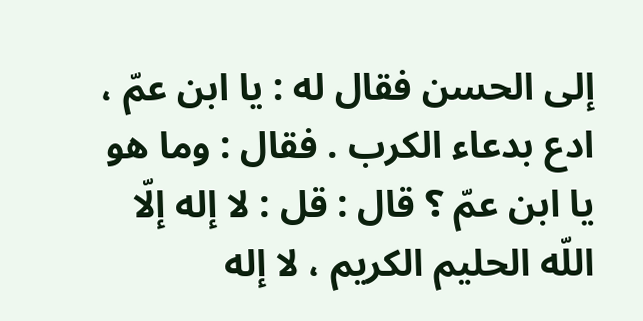إلى الحسن فقال له : يا ابن عمّ ، ادع بدعاء الكرب . فقال : وما هو يا ابن عمّ ؟ قال : قل : لا إله إلّا اللّه الحليم الكريم ، لا إله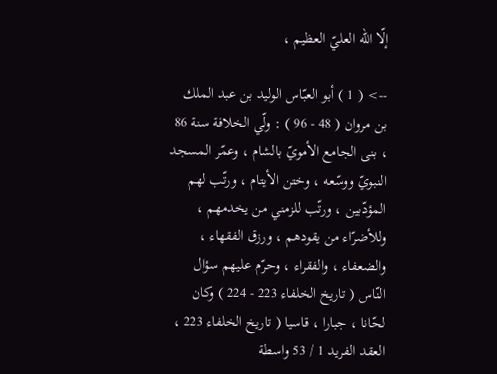إلّا اللّه العليّ العظيم ،

--> ( 1 ) أبو العبّاس الوليد بن عبد الملك بن مروان ( 48 - 96 ) : ولّي الخلافة سنة 86 ، بنى الجامع الأمويّ بالشام ، وعمّر المسجد النبويّ ووسّعه ، وختن الأيتام ، ورتّب لهم المؤدّبين ، ورتّب للزمني من يخدمهم ، وللأضرّاء من يقودهم ، ورزق الفقهاء ، والضعفاء ، والفقراء ، وحرّم عليهم سؤال النّاس ( تاريخ الخلفاء 223 - 224 ) وكان لحّانا ، جبارا ، قاسيا ( تاريخ الخلفاء 223 ، العقد الفريد 1 / 53 واسطة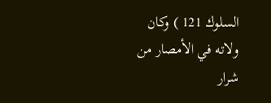السلوك 121 ) وكان ولاته في الأمصار من شرار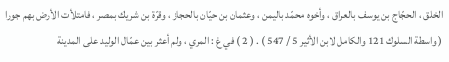الخلق ، الحجّاج بن يوسف بالعراق ، وأخوه محمّد باليمن ، وعثمان بن حيّان بالحجاز ، وقرّة بن شريك بمصر ، فامتلأت الأرض بهم جورا ( واسطة السلوك 121 والكامل لابن الأثير 5 / 547 ) . ( 2 ) في غ : المري ، ولم أعثر بين عمّال الوليد على المدينة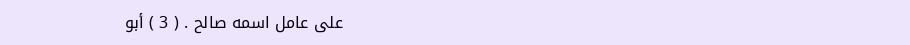على عامل اسمه صالح . ( 3 ) أبو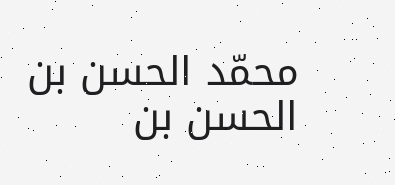محمّد الحسن بن الحسن بن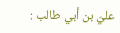عليّ بن أبي طالب :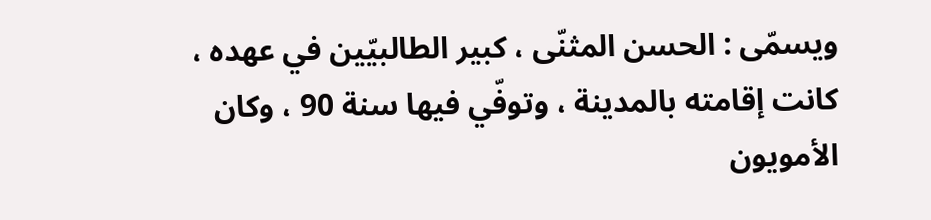ويسمّى : الحسن المثنّى ، كبير الطالبيّين في عهده ، كانت إقامته بالمدينة ، وتوفّي فيها سنة 90 ، وكان الأمويون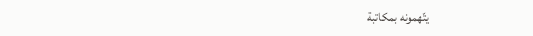يتّهمونه بمكاتبة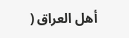أهل العراق (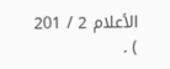الأعلام 2 / 201 ) .